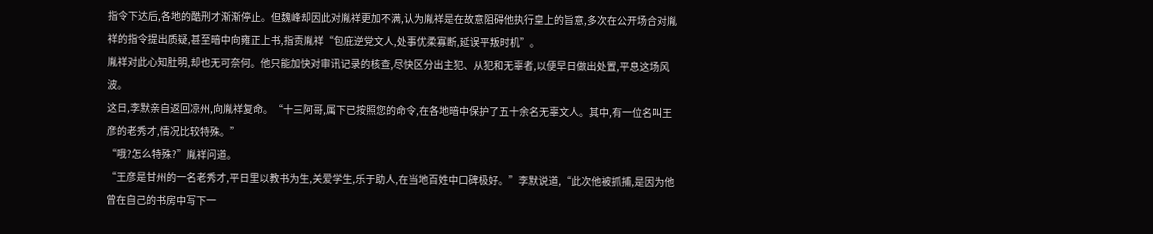指令下达后,各地的酷刑才渐渐停止。但魏峰却因此对胤祥更加不满,认为胤祥是在故意阻碍他执行皇上的旨意,多次在公开场合对胤祥的指令提出质疑,甚至暗中向雍正上书,指责胤祥“包庇逆党文人,处事优柔寡断,延误平叛时机”。
胤祥对此心知肚明,却也无可奈何。他只能加快对审讯记录的核查,尽快区分出主犯、从犯和无辜者,以便早日做出处置,平息这场风波。
这日,李默亲自返回凉州,向胤祥复命。“十三阿哥,属下已按照您的命令,在各地暗中保护了五十余名无辜文人。其中,有一位名叫王彦的老秀才,情况比较特殊。”
“哦?怎么特殊?”胤祥问道。
“王彦是甘州的一名老秀才,平日里以教书为生,关爱学生,乐于助人,在当地百姓中口碑极好。”李默说道,“此次他被抓捕,是因为他曾在自己的书房中写下一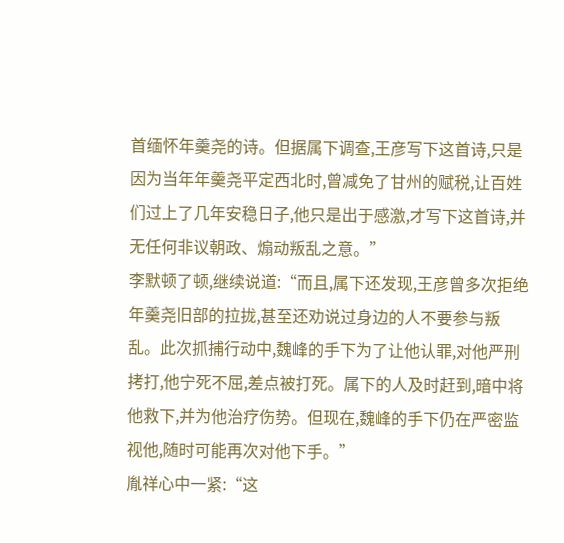首缅怀年羹尧的诗。但据属下调查,王彦写下这首诗,只是因为当年年羹尧平定西北时,曾减免了甘州的赋税,让百姓们过上了几年安稳日子,他只是出于感激,才写下这首诗,并无任何非议朝政、煽动叛乱之意。”
李默顿了顿,继续说道:“而且,属下还发现,王彦曾多次拒绝年羹尧旧部的拉拢,甚至还劝说过身边的人不要参与叛乱。此次抓捕行动中,魏峰的手下为了让他认罪,对他严刑拷打,他宁死不屈,差点被打死。属下的人及时赶到,暗中将他救下,并为他治疗伤势。但现在,魏峰的手下仍在严密监视他,随时可能再次对他下手。”
胤祥心中一紧:“这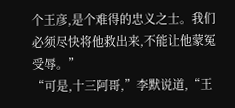个王彦,是个难得的忠义之士。我们必须尽快将他救出来,不能让他蒙冤受辱。”
“可是,十三阿哥,”李默说道,“王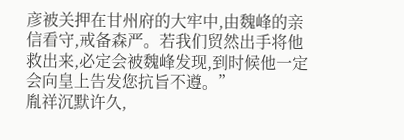彦被关押在甘州府的大牢中,由魏峰的亲信看守,戒备森严。若我们贸然出手将他救出来,必定会被魏峰发现,到时候他一定会向皇上告发您抗旨不遵。”
胤祥沉默许久,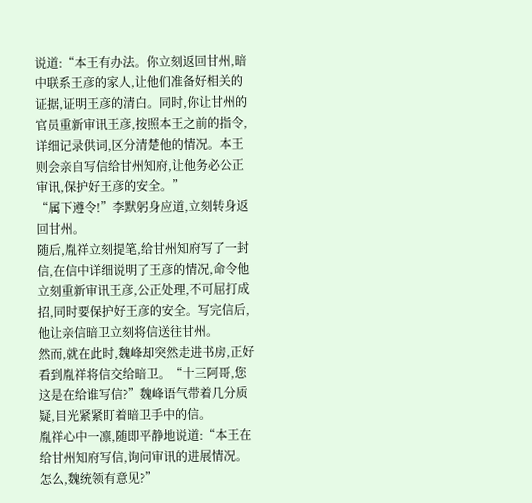说道:“本王有办法。你立刻返回甘州,暗中联系王彦的家人,让他们准备好相关的证据,证明王彦的清白。同时,你让甘州的官员重新审讯王彦,按照本王之前的指令,详细记录供词,区分清楚他的情况。本王则会亲自写信给甘州知府,让他务必公正审讯,保护好王彦的安全。”
“属下遵令!”李默躬身应道,立刻转身返回甘州。
随后,胤祥立刻提笔,给甘州知府写了一封信,在信中详细说明了王彦的情况,命令他立刻重新审讯王彦,公正处理,不可屈打成招,同时要保护好王彦的安全。写完信后,他让亲信暗卫立刻将信送往甘州。
然而,就在此时,魏峰却突然走进书房,正好看到胤祥将信交给暗卫。“十三阿哥,您这是在给谁写信?”魏峰语气带着几分质疑,目光紧紧盯着暗卫手中的信。
胤祥心中一凛,随即平静地说道:“本王在给甘州知府写信,询问审讯的进展情况。怎么,魏统领有意见?”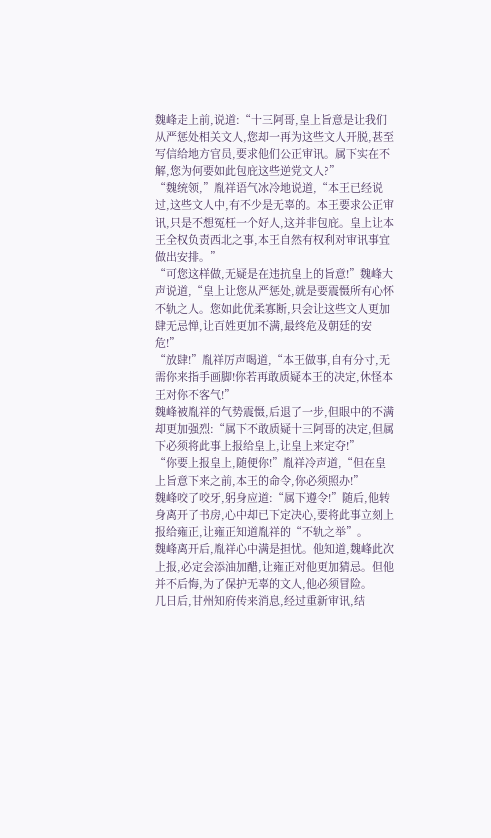魏峰走上前,说道:“十三阿哥,皇上旨意是让我们从严惩处相关文人,您却一再为这些文人开脱,甚至写信给地方官员,要求他们公正审讯。属下实在不解,您为何要如此包庇这些逆党文人?”
“魏统领,”胤祥语气冰冷地说道,“本王已经说过,这些文人中,有不少是无辜的。本王要求公正审讯,只是不想冤枉一个好人,这并非包庇。皇上让本王全权负责西北之事,本王自然有权利对审讯事宜做出安排。”
“可您这样做,无疑是在违抗皇上的旨意!”魏峰大声说道,“皇上让您从严惩处,就是要震慑所有心怀不轨之人。您如此优柔寡断,只会让这些文人更加肆无忌惮,让百姓更加不满,最终危及朝廷的安危!”
“放肆!”胤祥厉声喝道,“本王做事,自有分寸,无需你来指手画脚!你若再敢质疑本王的决定,休怪本王对你不客气!”
魏峰被胤祥的气势震慑,后退了一步,但眼中的不满却更加强烈:“属下不敢质疑十三阿哥的决定,但属下必须将此事上报给皇上,让皇上来定夺!”
“你要上报皇上,随便你!”胤祥冷声道,“但在皇上旨意下来之前,本王的命令,你必须照办!”
魏峰咬了咬牙,躬身应道:“属下遵令!”随后,他转身离开了书房,心中却已下定决心,要将此事立刻上报给雍正,让雍正知道胤祥的“不轨之举”。
魏峰离开后,胤祥心中满是担忧。他知道,魏峰此次上报,必定会添油加醋,让雍正对他更加猜忌。但他并不后悔,为了保护无辜的文人,他必须冒险。
几日后,甘州知府传来消息,经过重新审讯,结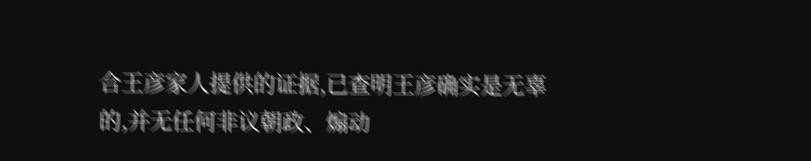合王彦家人提供的证据,已查明王彦确实是无辜的,并无任何非议朝政、煽动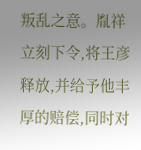叛乱之意。胤祥立刻下令,将王彦释放,并给予他丰厚的赔偿,同时对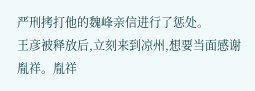严刑拷打他的魏峰亲信进行了惩处。
王彦被释放后,立刻来到凉州,想要当面感谢胤祥。胤祥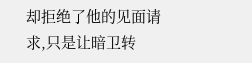却拒绝了他的见面请求,只是让暗卫转